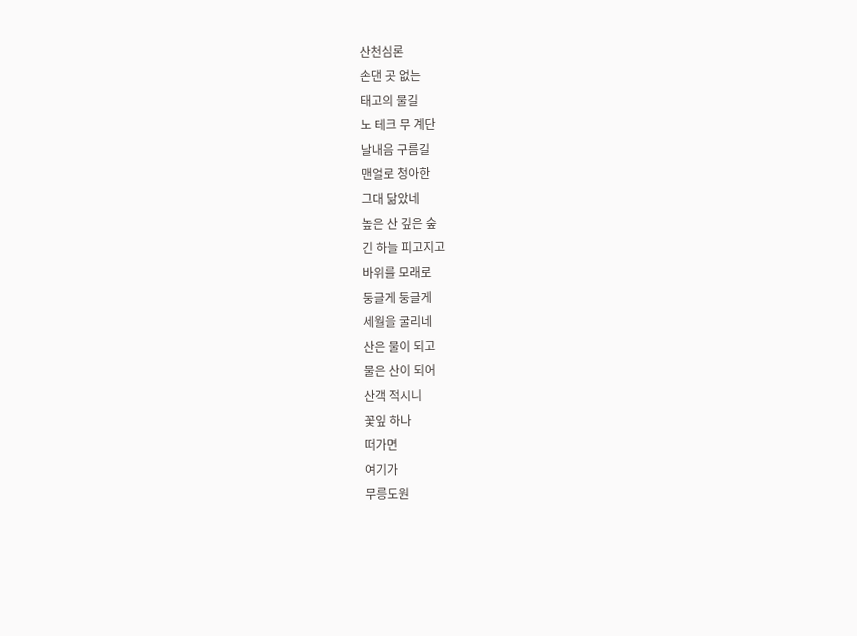산천심론
손댄 곳 없는
태고의 물길
노 테크 무 계단
날내음 구름길
맨얼로 청아한
그대 닮았네
높은 산 깊은 숲
긴 하늘 피고지고
바위를 모래로
둥글게 둥글게
세월을 굴리네
산은 물이 되고
물은 산이 되어
산객 적시니
꽃잎 하나
떠가면
여기가
무릉도원